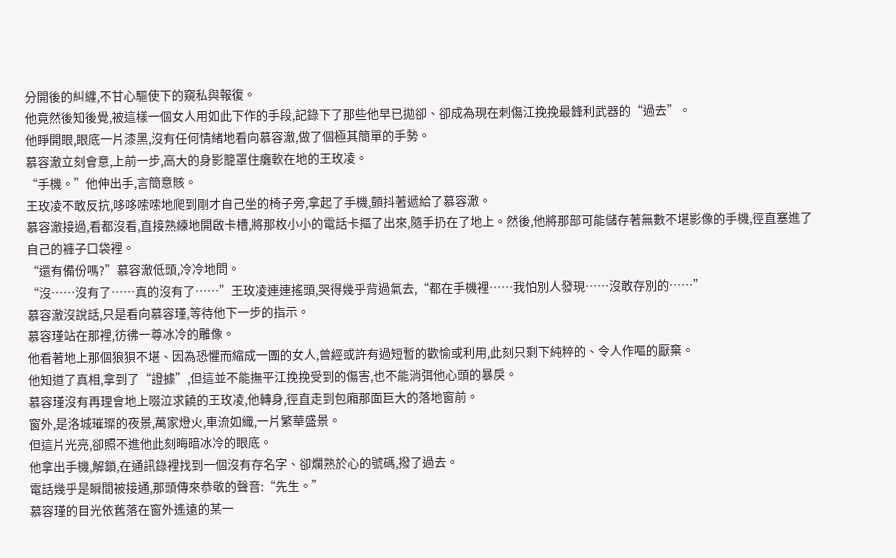分開後的糾纏,不甘心驅使下的窺私與報復。
他竟然後知後覺,被這樣一個女人用如此下作的手段,記錄下了那些他早已拋卻、卻成為現在刺傷江挽挽最鋒利武器的“過去”。
他睜開眼,眼底一片漆黑,沒有任何情緒地看向慕容澈,做了個極其簡單的手勢。
慕容澈立刻會意,上前一步,高大的身影籠罩住癱軟在地的王玫凌。
“手機。”他伸出手,言簡意賅。
王玫凌不敢反抗,哆哆嗦嗦地爬到剛才自己坐的椅子旁,拿起了手機,顫抖著遞給了慕容澈。
慕容澈接過,看都沒看,直接熟練地開啟卡槽,將那枚小小的電話卡摳了出來,隨手扔在了地上。然後,他將那部可能儲存著無數不堪影像的手機,徑直塞進了自己的褲子口袋裡。
“還有備份嗎?”慕容澈低頭,冷冷地問。
“沒……沒有了……真的沒有了……”王玫凌連連搖頭,哭得幾乎背過氣去,“都在手機裡……我怕別人發現……沒敢存別的……”
慕容澈沒說話,只是看向慕容瑾,等待他下一步的指示。
慕容瑾站在那裡,彷彿一尊冰冷的雕像。
他看著地上那個狼狽不堪、因為恐懼而縮成一團的女人,曾經或許有過短暫的歡愉或利用,此刻只剩下純粹的、令人作嘔的厭棄。
他知道了真相,拿到了“證據”,但這並不能撫平江挽挽受到的傷害,也不能消弭他心頭的暴戾。
慕容瑾沒有再理會地上啜泣求饒的王玫凌,他轉身,徑直走到包廂那面巨大的落地窗前。
窗外,是洛城璀璨的夜景,萬家燈火,車流如織,一片繁華盛景。
但這片光亮,卻照不進他此刻晦暗冰冷的眼底。
他拿出手機,解鎖,在通訊錄裡找到一個沒有存名字、卻爛熟於心的號碼,撥了過去。
電話幾乎是瞬間被接通,那頭傳來恭敬的聲音:“先生。”
慕容瑾的目光依舊落在窗外遙遠的某一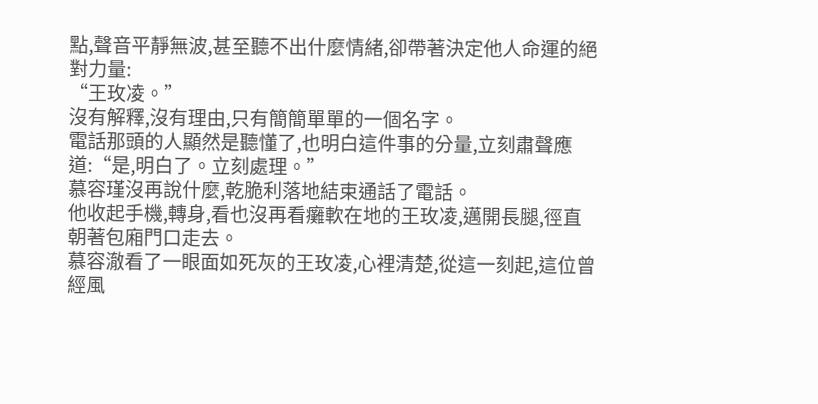點,聲音平靜無波,甚至聽不出什麼情緒,卻帶著決定他人命運的絕對力量:
“王玫凌。”
沒有解釋,沒有理由,只有簡簡單單的一個名字。
電話那頭的人顯然是聽懂了,也明白這件事的分量,立刻肅聲應道:“是,明白了。立刻處理。”
慕容瑾沒再說什麼,乾脆利落地結束通話了電話。
他收起手機,轉身,看也沒再看癱軟在地的王玫凌,邁開長腿,徑直朝著包廂門口走去。
慕容澈看了一眼面如死灰的王玫凌,心裡清楚,從這一刻起,這位曾經風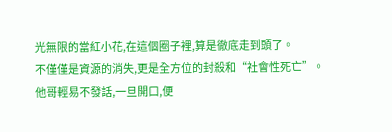光無限的當紅小花,在這個圈子裡,算是徹底走到頭了。
不僅僅是資源的消失,更是全方位的封殺和“社會性死亡”。
他哥輕易不發話,一旦開口,便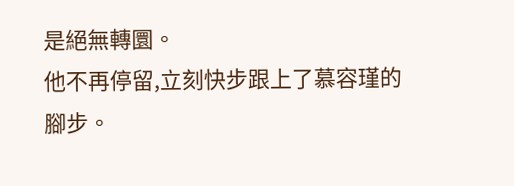是絕無轉圜。
他不再停留,立刻快步跟上了慕容瑾的腳步。